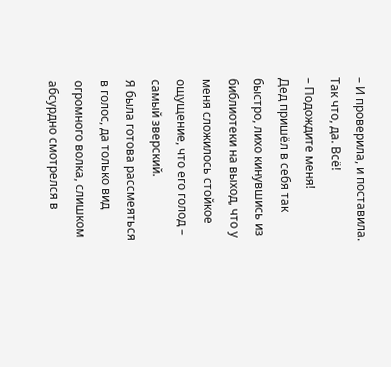– И проверила, и поставила. Так что, да. Всё!
– Подождите меня!
Дед пришёл в себя так быстро, лихо кинувшись из библиотеки на выход, что у меня сложилось стойкое ощущение, что его голод – самый зверский.
Я была готова рассмеяться в голос, да только вид огромного волка, слишком абсурдно смотрелся в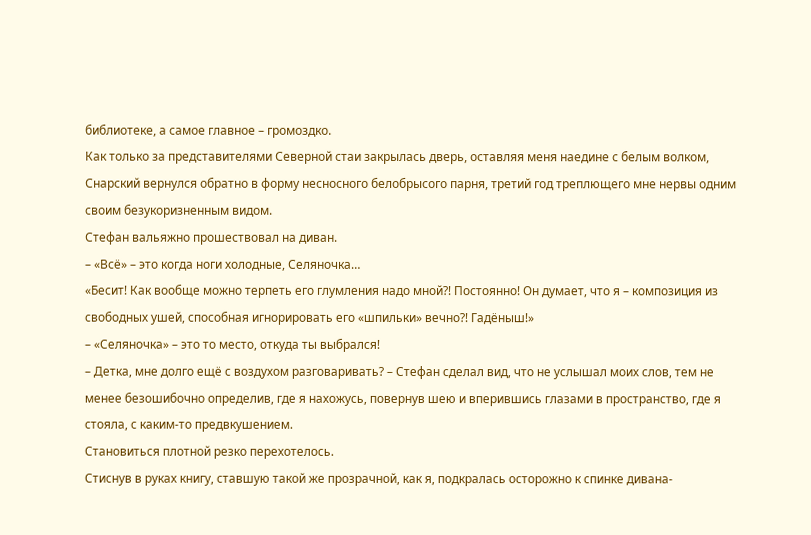библиотеке, а самое главное – громоздко.
Как только за представителями Северной стаи закрылась дверь, оставляя меня наедине с белым волком, Снарский вернулся обратно в форму несносного белобрысого парня, третий год треплющего мне нервы одним своим безукоризненным видом.
Стефан вальяжно прошествовал на диван.
– «Всё» – это когда ноги холодные, Селяночка…
«Бесит! Как вообще можно терпеть его глумления надо мной?! Постоянно! Он думает, что я – композиция из свободных ушей, способная игнорировать его «шпильки» вечно?! Гадёныш!»
– «Селяночка» – это то место, откуда ты выбрался!
– Детка, мне долго ещё с воздухом разговаривать? – Стефан сделал вид, что не услышал моих слов, тем не менее безошибочно определив, где я нахожусь, повернув шею и вперившись глазами в пространство, где я стояла, с каким-то предвкушением.
Становиться плотной резко перехотелось.
Стиснув в руках книгу, ставшую такой же прозрачной, как я, подкралась осторожно к спинке дивана-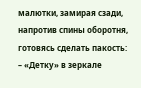малютки, замирая сзади, напротив спины оборотня, готовясь сделать пакость:
– «Детку» в зеркале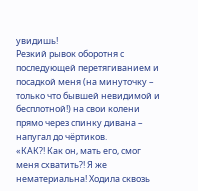увидишь!
Резкий рывок оборотня с последующей перетягиванием и посадкой меня (на минуточку – только что бывшей невидимой и бесплотной!) на свои колени прямо через спинку дивана – напугал до чёртиков.
«КАК?! Как он, мать его, смог меня схватить?! Я же нематериальна! Ходила сквозь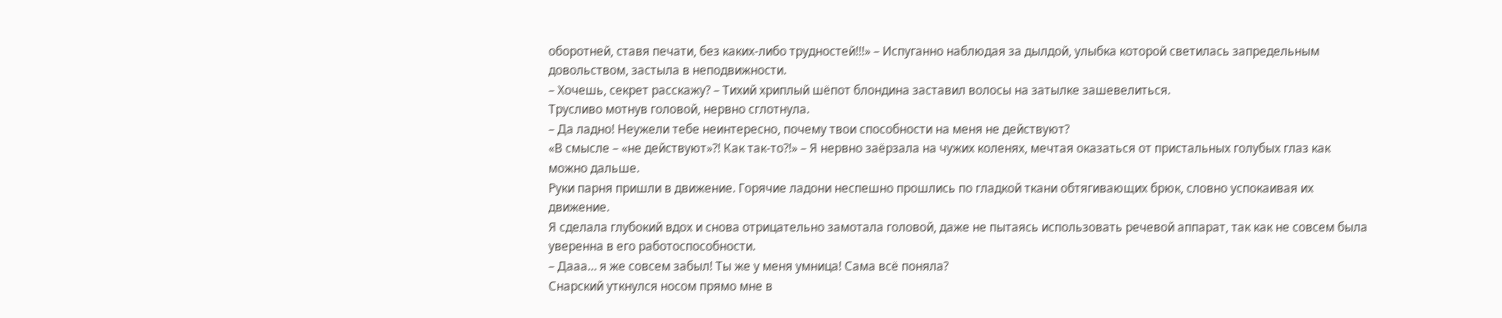оборотней, ставя печати, без каких-либо трудностей!!!» – Испуганно наблюдая за дылдой, улыбка которой светилась запредельным довольством, застыла в неподвижности.
– Хочешь, секрет расскажу? – Тихий хриплый шёпот блондина заставил волосы на затылке зашевелиться.
Трусливо мотнув головой, нервно сглотнула.
– Да ладно! Неужели тебе неинтересно, почему твои способности на меня не действуют?
«В смысле – «не действуют»?! Как так-то?!» – Я нервно заёрзала на чужих коленях, мечтая оказаться от пристальных голубых глаз как можно дальше.
Руки парня пришли в движение. Горячие ладони неспешно прошлись по гладкой ткани обтягивающих брюк, словно успокаивая их движение.
Я сделала глубокий вдох и снова отрицательно замотала головой, даже не пытаясь использовать речевой аппарат, так как не совсем была уверенна в его работоспособности.
– Дааа… я же совсем забыл! Ты же у меня умница! Сама всё поняла?
Снарский уткнулся носом прямо мне в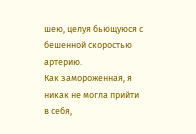шею, целуя бьющуюся с бешенной скоростью артерию.
Как замороженная, я никак не могла прийти в себя,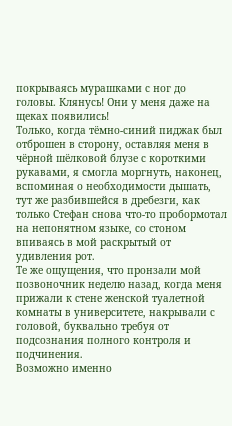покрываясь мурашками с ног до головы. Клянусь! Они у меня даже на щеках появились!
Только, когда тёмно-синий пиджак был отброшен в сторону, оставляя меня в чёрной шёлковой блузе с короткими рукавами, я смогла моргнуть, наконец, вспоминая о необходимости дышать, тут же разбившейся в дребезги, как только Стефан снова что-то пробормотал на непонятном языке, со стоном впиваясь в мой раскрытый от удивления рот.
Те же ощущения, что пронзали мой позвоночник неделю назад, когда меня прижали к стене женской туалетной комнаты в университете, накрывали с головой, буквально требуя от подсознания полного контроля и подчинения.
Возможно именно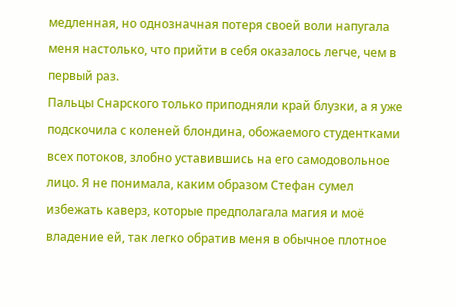медленная, но однозначная потеря своей воли напугала меня настолько, что прийти в себя оказалось легче, чем в первый раз.
Пальцы Снарского только приподняли край блузки, а я уже подскочила с коленей блондина, обожаемого студентками всех потоков, злобно уставившись на его самодовольное лицо. Я не понимала, каким образом Стефан сумел избежать каверз, которые предполагала магия и моё владение ей, так легко обратив меня в обычное плотное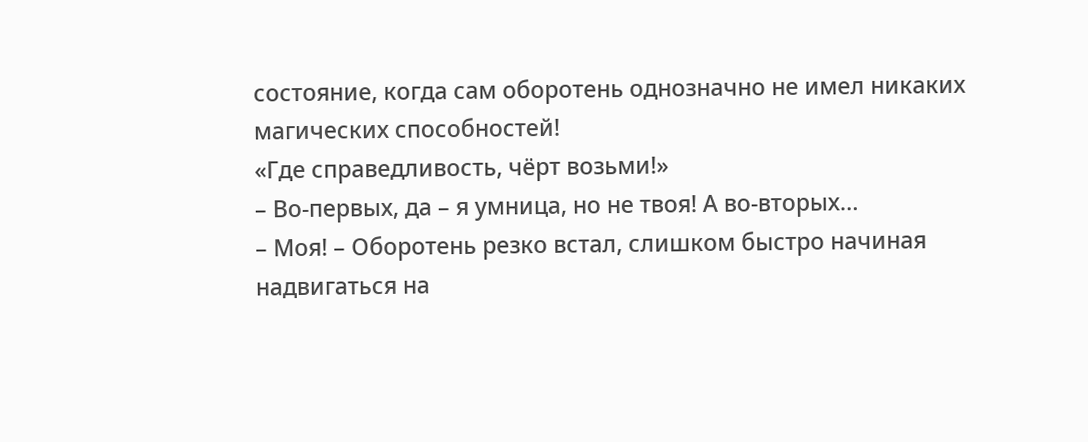состояние, когда сам оборотень однозначно не имел никаких магических способностей!
«Где справедливость, чёрт возьми!»
– Во-первых, да – я умница, но не твоя! А во-вторых…
– Моя! – Оборотень резко встал, слишком быстро начиная надвигаться на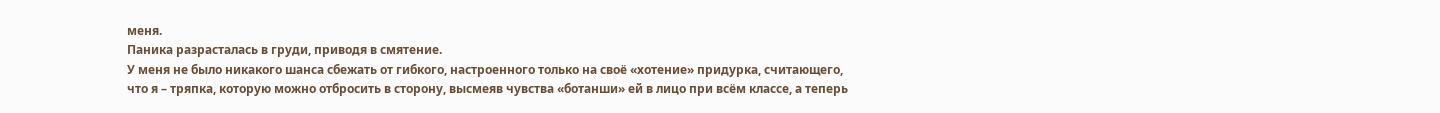меня.
Паника разрасталась в груди, приводя в смятение.
У меня не было никакого шанса сбежать от гибкого, настроенного только на своё «хотение» придурка, считающего, что я – тряпка, которую можно отбросить в сторону, высмеяв чувства «ботанши» ей в лицо при всём классе, а теперь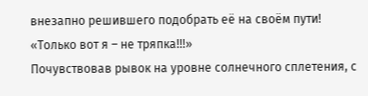внезапно решившего подобрать её на своём пути!
«Только вот я – не тряпка!!!»
Почувствовав рывок на уровне солнечного сплетения, с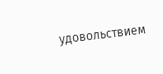удовольствием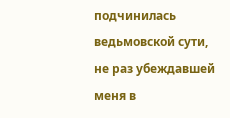подчинилась ведьмовской сути, не раз убеждавшей меня в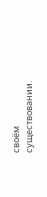своём существовании.